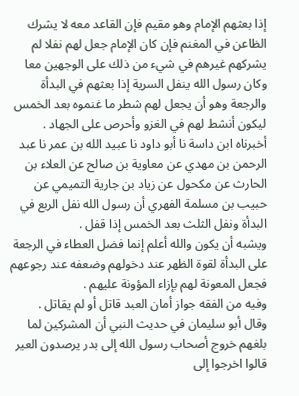إذا بعثهم الإمام وهو مقيم فإن القاعد معه لا يشرك الظاعن في المغنم فإن كان الإمام جعل لهم نفلا لم يشركهم غيرهم في شيء من ذلك على الوجهين معا وكان رسول الله ينفل السرية إذا بعثهم في البدأة والرجعة وهو أن يجعل لهم شطر ما غنموه بعد الخمس ليكون أنشط لهم في الغزو وأحرص على الجهاد .
أخبرناه ابن داسة نا أبو داود نا عبيد الله بن عمر نا عبد الرحمن بن مهدي عن معاوية بن صالح عن العلاء بن الحارث عن مكحول عن زياد بن جارية التميمي عن حبيب بن مسلمة الفهري أن رسول الله نفل الربع في البدأة ونفل الثلث بعد الخمس إذا قفل .
ويشبه أن يكون والله أعلم إنما فضل العطاء في الرجعة على البدأة لقوة الظهر عند دخولهم وضعفه عند رجوعهم فجعل المعونة لهم بإزاء المؤونة عليهم .
وفيه من الفقه جواز أمان العبد قاتل أو لم يقاتل .
وقال أبو سليمان في حديث النبي أن المشركين لما بلغهم خروج أصحاب رسول الله إلى بدر يرصدون العير قالوا اخرجوا إلى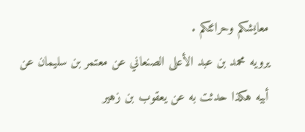معايشكم وحرائثكم .
يرويه محمد بن عبد الأعلى الصنعاني عن معتمر بن سليمان عن أبيه هكذا حدثت به عن يعقوب بن زهير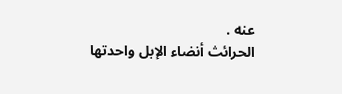عنه .
الحرائث أنضاء الإبل واحدتها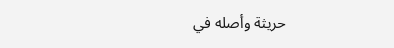حريثة وأصله في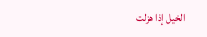الخيل إذا هزلت